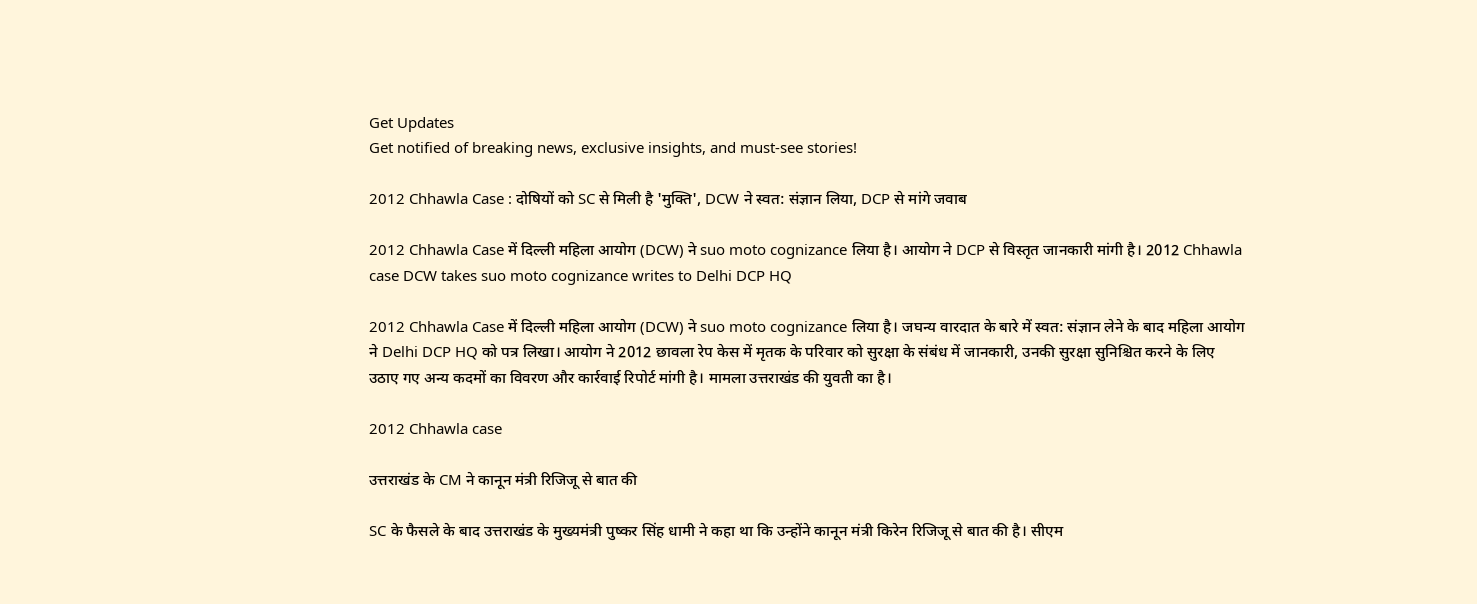Get Updates
Get notified of breaking news, exclusive insights, and must-see stories!

2012 Chhawla Case : दोषियों को SC से मिली है 'मुक्ति', DCW ने स्वत: संज्ञान लिया, DCP से मांगे जवाब

2012 Chhawla Case में दिल्ली महिला आयोग (DCW) ने suo moto cognizance लिया है। आयोग ने DCP से विस्तृत जानकारी मांगी है। 2012 Chhawla case DCW takes suo moto cognizance writes to Delhi DCP HQ

2012 Chhawla Case में दिल्ली महिला आयोग (DCW) ने suo moto cognizance लिया है। जघन्य वारदात के बारे में स्वत: संज्ञान लेने के बाद महिला आयोग ने Delhi DCP HQ को पत्र लिखा। आयोग ने 2012 छावला रेप केस में मृतक के परिवार को सुरक्षा के संबंध में जानकारी, उनकी सुरक्षा सुनिश्चित करने के लिए उठाए गए अन्य कदमों का विवरण और कार्रवाई रिपोर्ट मांगी है। मामला उत्तराखंड की युवती का है।

2012 Chhawla case

उत्तराखंड के CM ने कानून मंत्री रिजिजू से बात की

SC के फैसले के बाद उत्तराखंड के मुख्यमंत्री पुष्कर सिंह धामी ने कहा था कि उन्होंने कानून मंत्री किरेन रिजिजू से बात की है। सीएम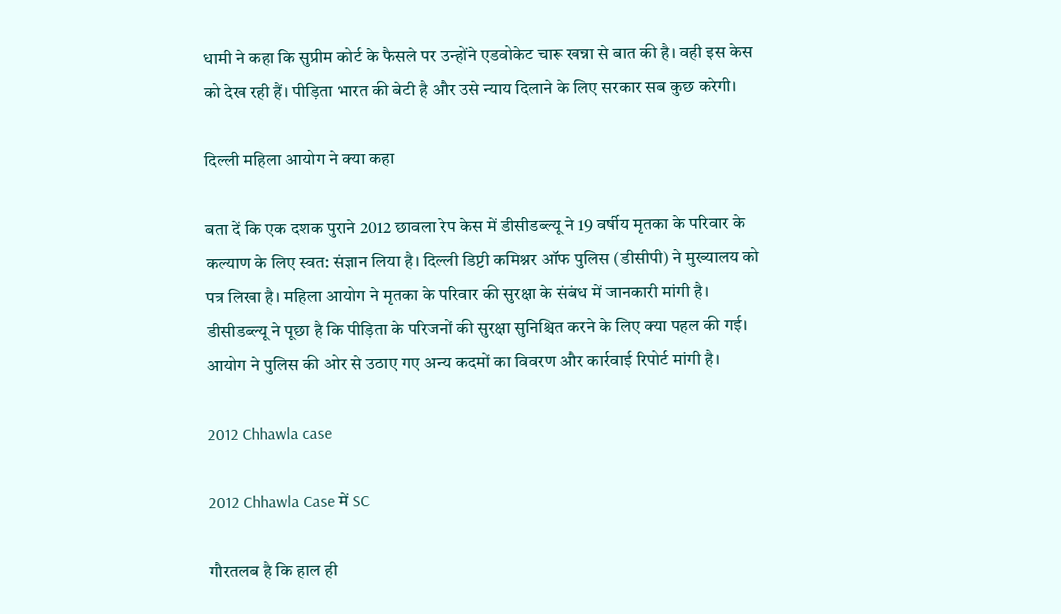धामी ने कहा कि सुप्रीम कोर्ट के फैसले पर उन्होंने एडवोकेट चारू खन्ना से बात की है। वही इस केस को देख रही हैं। पीड़िता भारत की बेटी है और उसे न्याय दिलाने के लिए सरकार सब कुछ करेगी।

दिल्ली महिला आयोग ने क्या कहा

बता दें कि एक दशक पुराने 2012 छावला रेप केस में डीसीडब्ल्यू ने 19 वर्षीय मृतका के परिवार के कल्याण के लिए स्वत: संज्ञान लिया है। दिल्ली डिप्टी कमिश्नर ऑफ पुलिस (डीसीपी) ने मुख्यालय को पत्र लिखा है। महिला आयोग ने मृतका के परिवार की सुरक्षा के संबंध में जानकारी मांगी है। डीसीडब्ल्यू ने पूछा है कि पीड़िता के परिजनों की सुरक्षा सुनिश्चित करने के लिए क्या पहल की गई। आयोग ने पुलिस की ओर से उठाए गए अन्य कदमों का विवरण और कार्रवाई रिपोर्ट मांगी है।

2012 Chhawla case

2012 Chhawla Case में SC

गौरतलब है कि हाल ही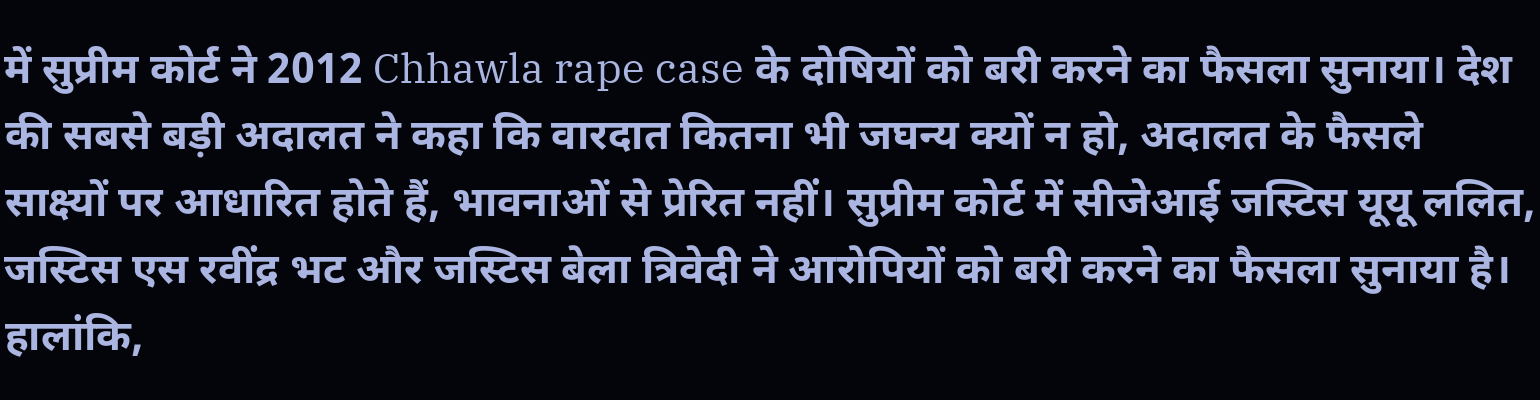में सुप्रीम कोर्ट ने 2012 Chhawla rape case के दोषियों को बरी करने का फैसला सुनाया। देश की सबसे बड़ी अदालत ने कहा कि वारदात कितना भी जघन्य क्यों न हो, अदालत के फैसले साक्ष्यों पर आधारित होते हैं, भावनाओं से प्रेरित नहीं। सुप्रीम कोर्ट में सीजेआई जस्टिस यूयू ललित, जस्टिस एस रवींद्र भट और जस्टिस बेला त्रिवेदी ने आरोपियों को बरी करने का फैसला सुनाया है। हालांकि,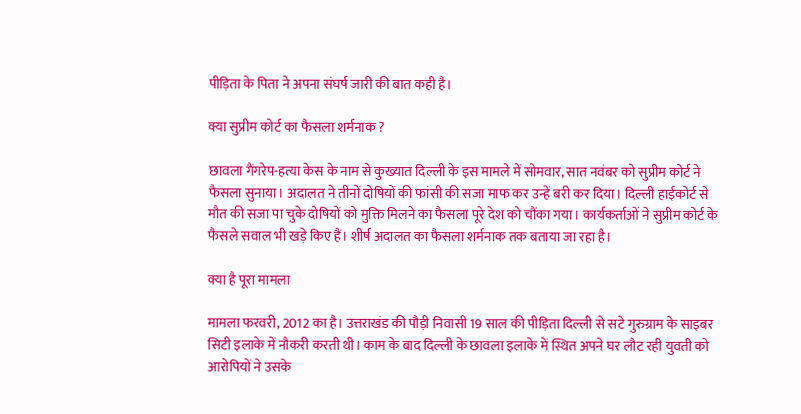पीड़िता के पिता ने अपना संघर्ष जारी की बात कही है।

क्या सुप्रीम कोर्ट का फैसला शर्मनाक ?

छावला गैंगरेप-हत्या केस के नाम से कुख्यात दिल्ली के इस मामले में सोमवार, सात नवंबर को सुप्रीम कोर्ट ने फैसला सुनाया। अदालत ने तीनों दोषियों की फांसी की सजा माफ कर उन्हें बरी कर दिया। दिल्ली हाईकोर्ट से मौत की सजा पा चुके दोषियों को मुक्ति मिलने का फैसला पूरे देश को चौंका गया। कार्यकर्ताओं ने सुप्रीम कोर्ट के फैसले सवाल भी खड़े किए हैं। शीर्ष अदालत का फैसला शर्मनाक तक बताया जा रहा है।

क्या है पूरा मामला

मामला फरवरी, 2012 का है। उत्तराखंड की पौड़ी निवासी 19 साल की पीड़िता दिल्ली से सटे गुरुग्राम के साइबर सिटी इलाके में नौकरी करती थी। काम के बाद दिल्ली के छावला इलाके में स्थित अपने घर लौट रही युवती को आरोपियों ने उसके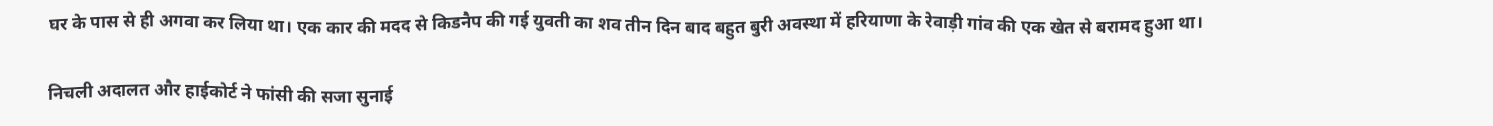घर के पास से ही अगवा कर लिया था। एक कार की मदद से किडनैप की गई युवती का शव तीन दिन बाद बहुत बुरी अवस्था में हरियाणा के रेवाड़ी गांव की एक खेत से बरामद हुआ था।

निचली अदालत और हाईकोर्ट ने फांसी की सजा सुनाई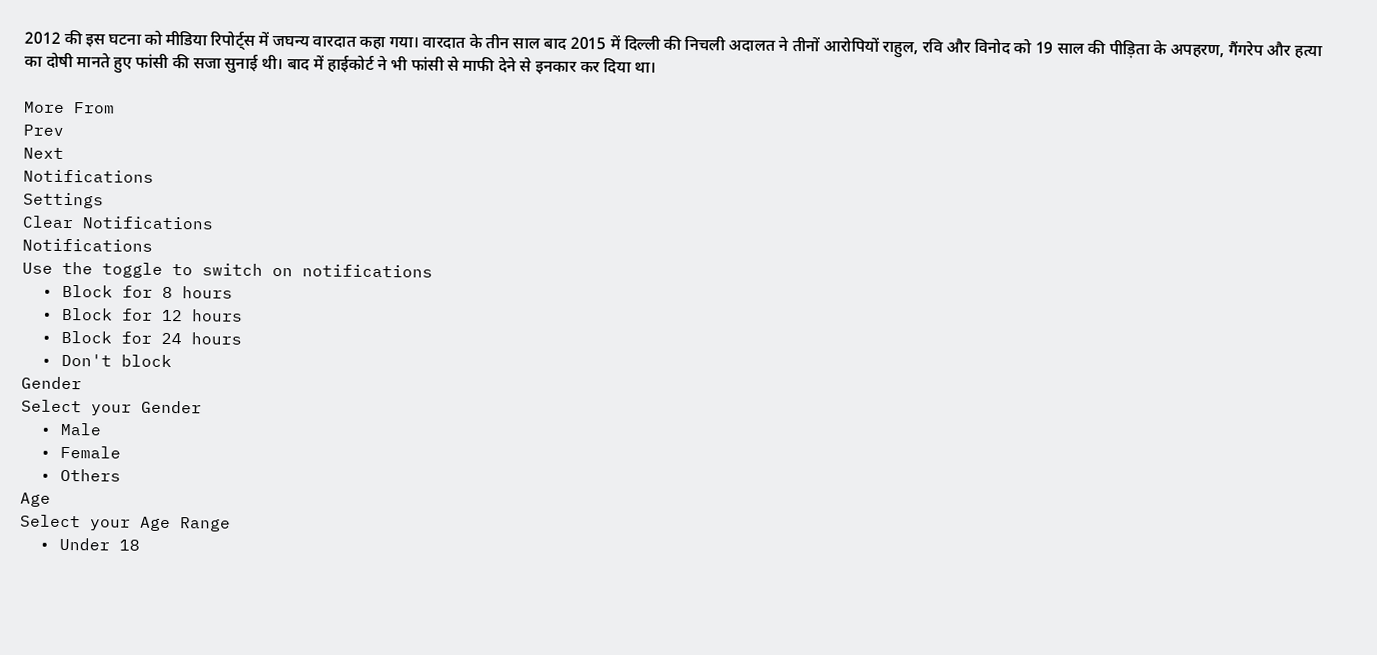2012 की इस घटना को मीडिया रिपोर्ट्स में जघन्य वारदात कहा गया। वारदात के तीन साल बाद 2015 में दिल्ली की निचली अदालत ने तीनों आरोपियों राहुल, रवि और विनोद को 19 साल की पीड़िता के अपहरण, गैंगरेप और हत्या का दोषी मानते हुए फांसी की सजा सुनाई थी। बाद में हाईकोर्ट ने भी फांसी से माफी देने से इनकार कर दिया था।

More From
Prev
Next
Notifications
Settings
Clear Notifications
Notifications
Use the toggle to switch on notifications
  • Block for 8 hours
  • Block for 12 hours
  • Block for 24 hours
  • Don't block
Gender
Select your Gender
  • Male
  • Female
  • Others
Age
Select your Age Range
  • Under 18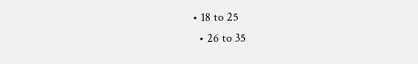• 18 to 25
  • 26 to 35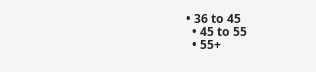• 36 to 45
  • 45 to 55
  • 55+